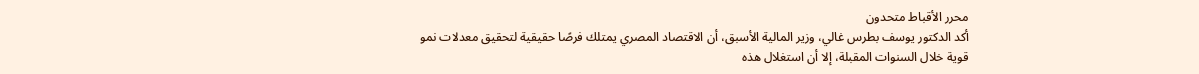محرر الأقباط متحدون
أكد الدكتور يوسف بطرس غالي، وزير المالية الأسبق، أن الاقتصاد المصري يمتلك فرصًا حقيقية لتحقيق معدلات نمو قوية خلال السنوات المقبلة، إلا أن استغلال هذه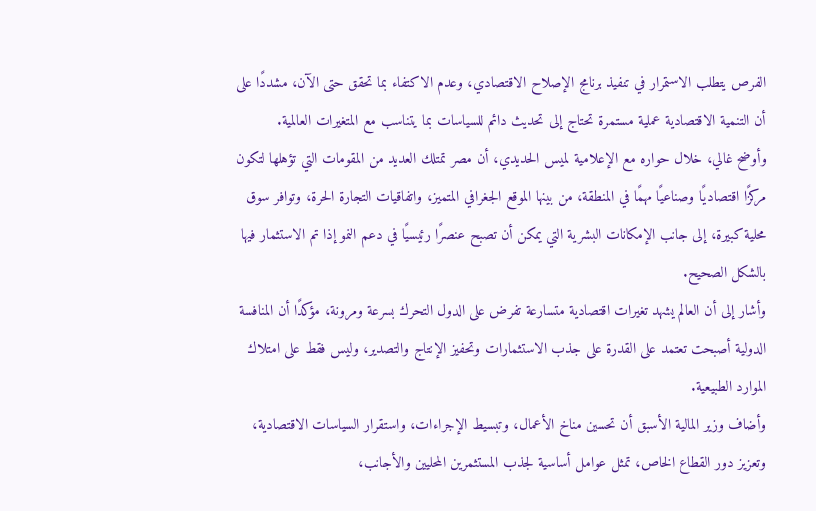الفرص يتطلب الاستمرار في تنفيذ برنامج الإصلاح الاقتصادي، وعدم الاكتفاء بما تحقق حتى الآن، مشددًا على أن التنمية الاقتصادية عملية مستمرة تحتاج إلى تحديث دائم للسياسات بما يتناسب مع المتغيرات العالمية.
وأوضح غالي، خلال حواره مع الإعلامية لميس الحديدي، أن مصر تمتلك العديد من المقومات التي تؤهلها لتكون مركزًا اقتصاديًا وصناعيًا مهمًا في المنطقة، من بينها الموقع الجغرافي المتميز، واتفاقيات التجارة الحرة، وتوافر سوق محلية كبيرة، إلى جانب الإمكانات البشرية التي يمكن أن تصبح عنصرًا رئيسيًا في دعم النمو إذا تم الاستثمار فيها بالشكل الصحيح.
وأشار إلى أن العالم يشهد تغيرات اقتصادية متسارعة تفرض على الدول التحرك بسرعة ومرونة، مؤكدًا أن المنافسة الدولية أصبحت تعتمد على القدرة على جذب الاستثمارات وتحفيز الإنتاج والتصدير، وليس فقط على امتلاك الموارد الطبيعية.
وأضاف وزير المالية الأسبق أن تحسين مناخ الأعمال، وتبسيط الإجراءات، واستقرار السياسات الاقتصادية، وتعزيز دور القطاع الخاص، تمثل عوامل أساسية لجذب المستثمرين المحليين والأجانب،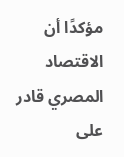مؤكدًا أن الاقتصاد المصري قادر على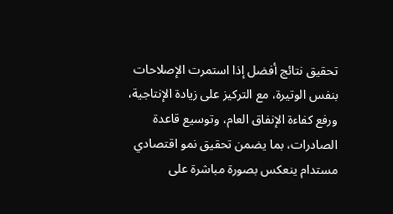تحقيق نتائج أفضل إذا استمرت الإصلاحات بنفس الوتيرة، مع التركيز على زيادة الإنتاجية، ورفع كفاءة الإنفاق العام، وتوسيع قاعدة الصادرات، بما يضمن تحقيق نمو اقتصادي مستدام ينعكس بصورة مباشرة على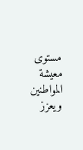مستوى معيشة المواطنين ويعزز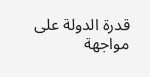قدرة الدولة على مواجهة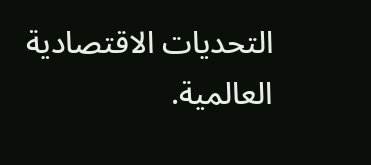التحديات الاقتصادية العالمية.